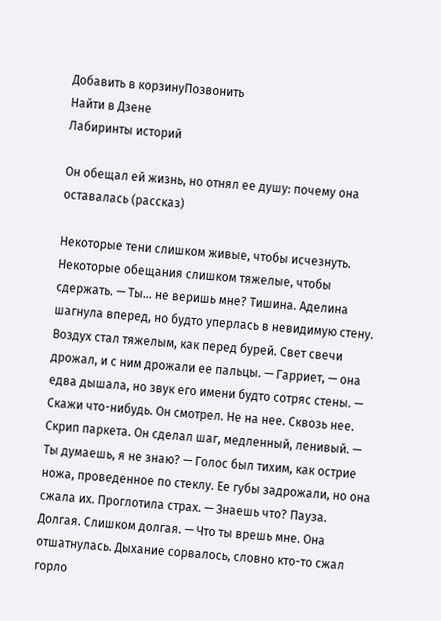Добавить в корзинуПозвонить
Найти в Дзене
Лабиринты историй

Он обещал ей жизнь, но отнял ее душу: почему она оставалась (рассказ)

Некоторые тени слишком живые, чтобы исчезнуть. Некоторые обещания слишком тяжелые, чтобы сдержать. — Ты… не веришь мне? Тишина. Аделина шагнула вперед, но будто уперлась в невидимую стену. Воздух стал тяжелым, как перед бурей. Свет свечи дрожал, и с ним дрожали ее пальцы. — Гарриет, — она едва дышала, но звук его имени будто сотряс стены. — Скажи что-нибудь. Он смотрел. Не на нее. Сквозь нее. Скрип паркета. Он сделал шаг, медленный, ленивый. — Ты думаешь, я не знаю? — Голос был тихим, как острие ножа, проведенное по стеклу. Ее губы задрожали, но она сжала их. Проглотила страх. — Знаешь что? Пауза. Долгая. Слишком долгая. — Что ты врешь мне. Она отшатнулась. Дыхание сорвалось, словно кто-то сжал горло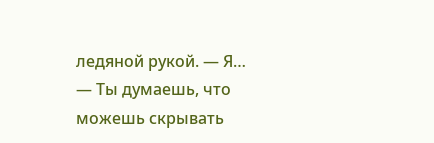ледяной рукой. — Я… — Ты думаешь, что можешь скрывать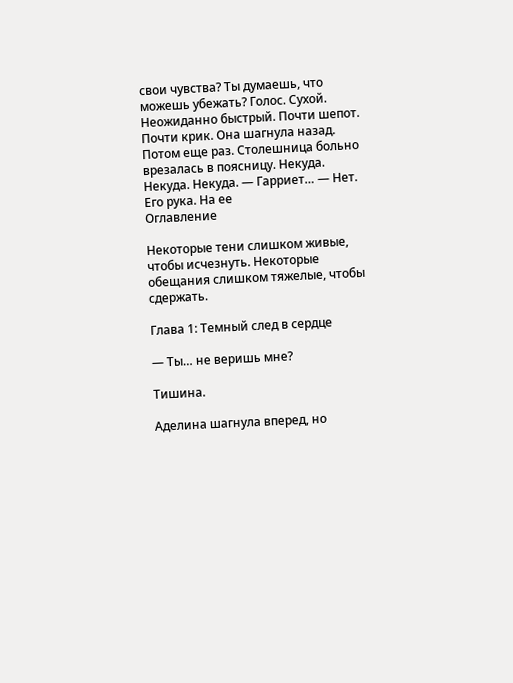свои чувства? Ты думаешь, что можешь убежать? Голос. Сухой. Неожиданно быстрый. Почти шепот. Почти крик. Она шагнула назад. Потом еще раз. Столешница больно врезалась в поясницу. Некуда. Некуда. Некуда. — Гарриет… — Нет. Его рука. На ее
Оглавление

Некоторые тени слишком живые, чтобы исчезнуть. Некоторые обещания слишком тяжелые, чтобы сдержать.

Глава 1: Темный след в сердце

— Ты… не веришь мне?

Тишина.

Аделина шагнула вперед, но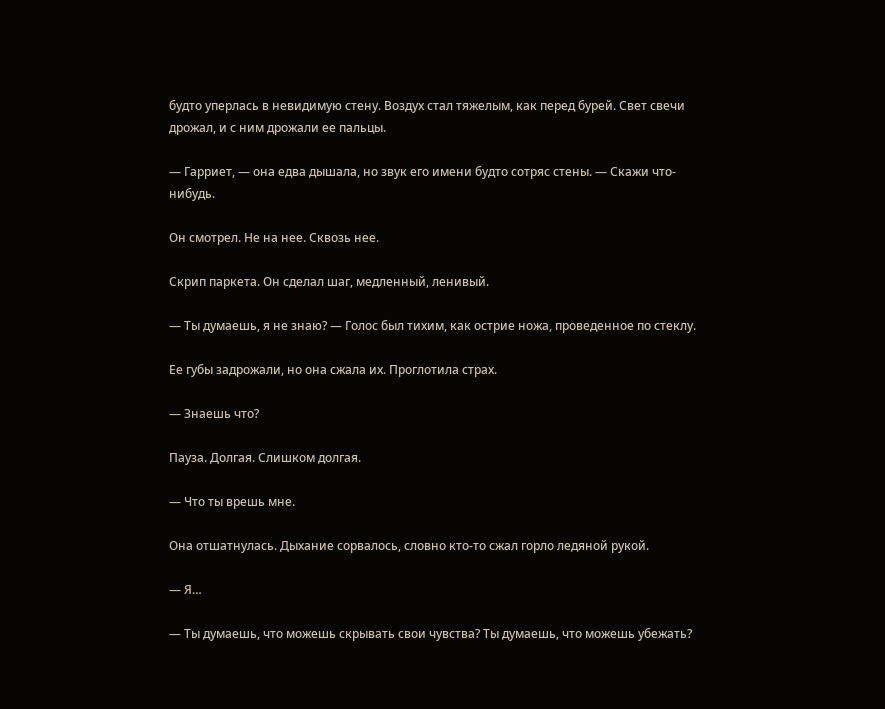будто уперлась в невидимую стену. Воздух стал тяжелым, как перед бурей. Свет свечи дрожал, и с ним дрожали ее пальцы.

— Гарриет, — она едва дышала, но звук его имени будто сотряс стены. — Скажи что-нибудь.

Он смотрел. Не на нее. Сквозь нее.

Скрип паркета. Он сделал шаг, медленный, ленивый.

— Ты думаешь, я не знаю? — Голос был тихим, как острие ножа, проведенное по стеклу.

Ее губы задрожали, но она сжала их. Проглотила страх.

— Знаешь что?

Пауза. Долгая. Слишком долгая.

— Что ты врешь мне.

Она отшатнулась. Дыхание сорвалось, словно кто-то сжал горло ледяной рукой.

— Я…

— Ты думаешь, что можешь скрывать свои чувства? Ты думаешь, что можешь убежать?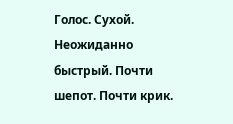Голос. Сухой. Неожиданно быстрый. Почти шепот. Почти крик.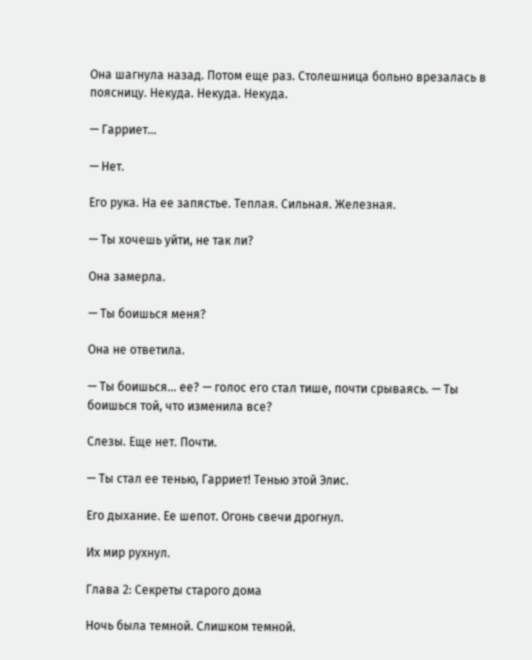Она шагнула назад. Потом еще раз. Столешница больно врезалась в поясницу. Некуда. Некуда. Некуда.

— Гарриет…

— Нет.

Его рука. На ее запястье. Теплая. Сильная. Железная.

— Ты хочешь уйти, не так ли?

Она замерла.

— Ты боишься меня?

Она не ответила.

— Ты боишься… ее? — голос его стал тише, почти срываясь. — Ты боишься той, что изменила все?

Слезы. Еще нет. Почти.

— Ты стал ее тенью, Гарриет! Тенью этой Элис.

Его дыхание. Ее шепот. Огонь свечи дрогнул.

Их мир рухнул.

Глава 2: Секреты старого дома

Ночь была темной. Слишком темной.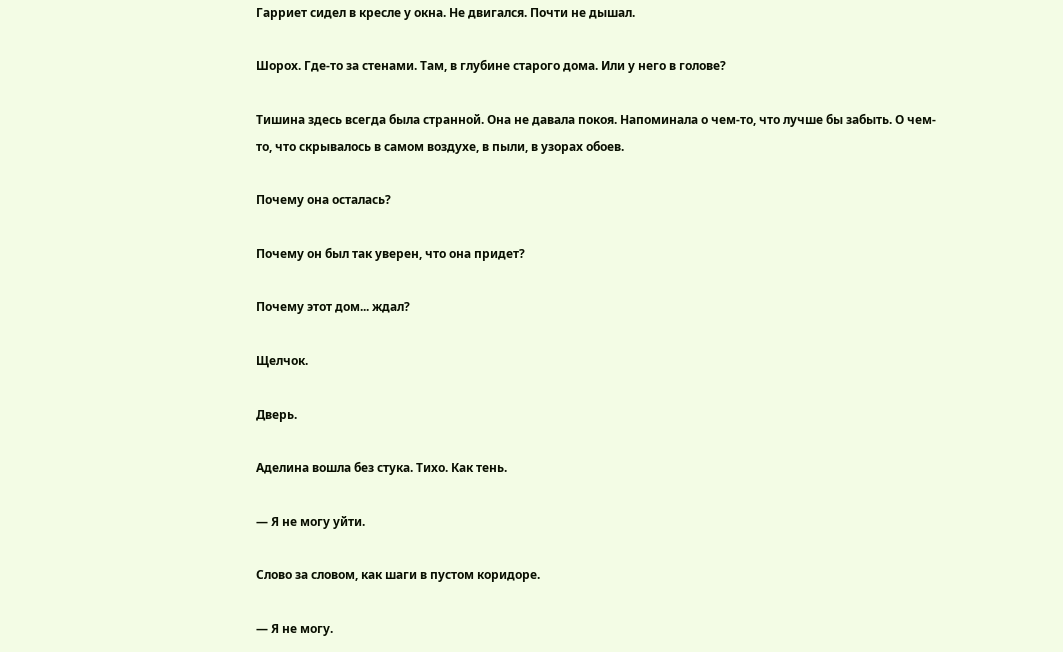Гарриет сидел в кресле у окна. Не двигался. Почти не дышал.

Шорох. Где-то за стенами. Там, в глубине старого дома. Или у него в голове?

Тишина здесь всегда была странной. Она не давала покоя. Напоминала о чем-то, что лучше бы забыть. О чем-то, что скрывалось в самом воздухе, в пыли, в узорах обоев.

Почему она осталась?

Почему он был так уверен, что она придет?

Почему этот дом... ждал?

Щелчок.

Дверь.

Аделина вошла без стука. Тихо. Как тень.

— Я не могу уйти.

Слово за словом, как шаги в пустом коридоре.

— Я не могу.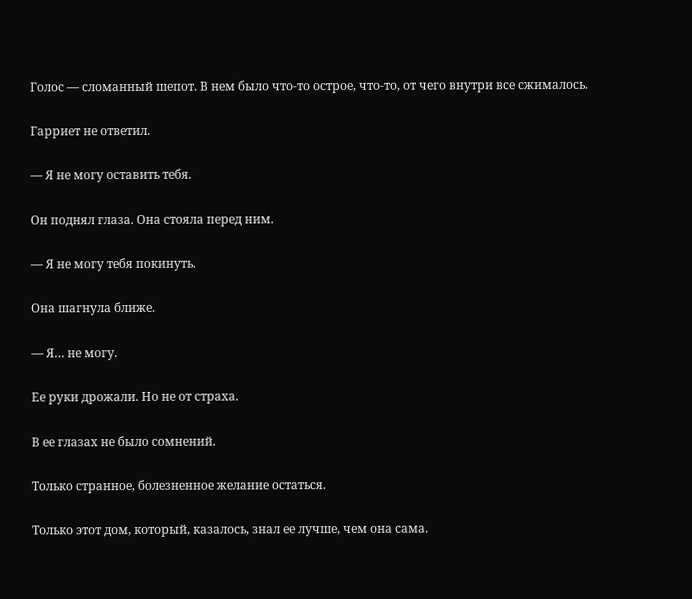Голос — сломанный шепот. В нем было что-то острое, что-то, от чего внутри все сжималось.

Гарриет не ответил.

— Я не могу оставить тебя.

Он поднял глаза. Она стояла перед ним.

— Я не могу тебя покинуть.

Она шагнула ближе.

— Я… не могу.

Ее руки дрожали. Но не от страха.

В ее глазах не было сомнений.

Только странное, болезненное желание остаться.

Только этот дом, который, казалось, знал ее лучше, чем она сама.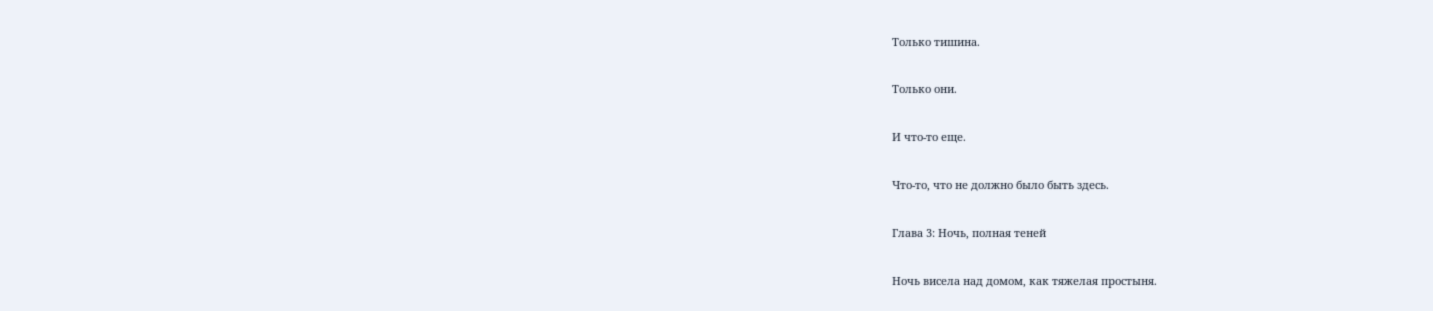Только тишина.

Только они.

И что-то еще.

Что-то, что не должно было быть здесь.

Глава 3: Ночь, полная теней

Ночь висела над домом, как тяжелая простыня.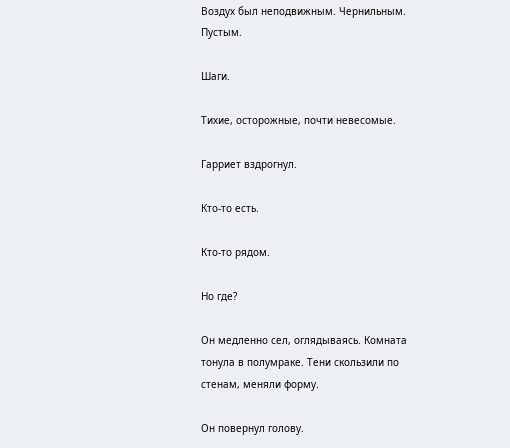Воздух был неподвижным. Чернильным. Пустым.

Шаги.

Тихие, осторожные, почти невесомые.

Гарриет вздрогнул.

Кто-то есть.

Кто-то рядом.

Но где?

Он медленно сел, оглядываясь. Комната тонула в полумраке. Тени скользили по стенам, меняли форму.

Он повернул голову.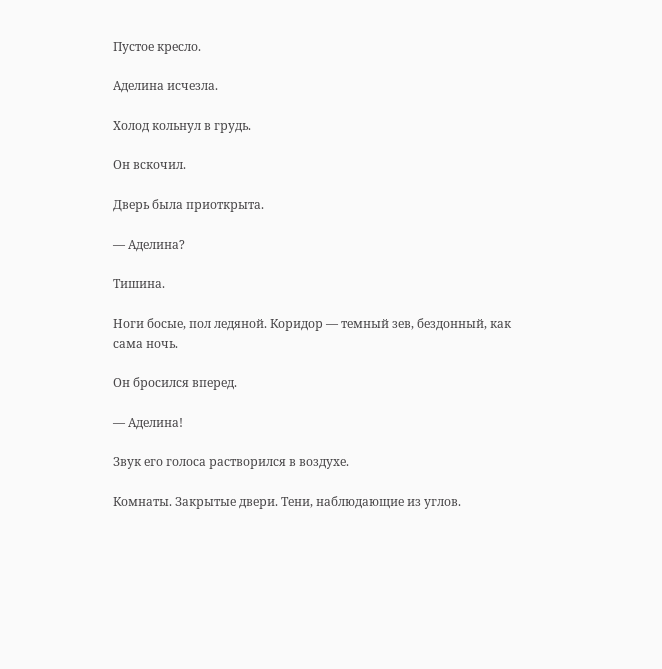Пустое кресло.

Аделина исчезла.

Холод кольнул в грудь.

Он вскочил.

Дверь была приоткрыта.

— Аделина?

Тишина.

Ноги босые, пол ледяной. Коридор — темный зев, бездонный, как сама ночь.

Он бросился вперед.

— Аделина!

Звук его голоса растворился в воздухе.

Комнаты. Закрытые двери. Тени, наблюдающие из углов.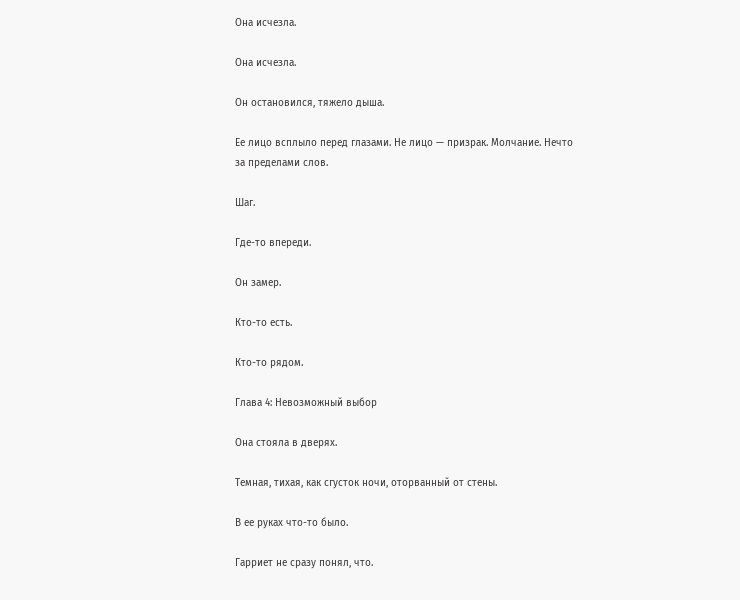Она исчезла.

Она исчезла.

Он остановился, тяжело дыша.

Ее лицо всплыло перед глазами. Не лицо — призрак. Молчание. Нечто за пределами слов.

Шаг.

Где-то впереди.

Он замер.

Кто-то есть.

Кто-то рядом.

Глава 4: Невозможный выбор

Она стояла в дверях.

Темная, тихая, как сгусток ночи, оторванный от стены.

В ее руках что-то было.

Гарриет не сразу понял, что.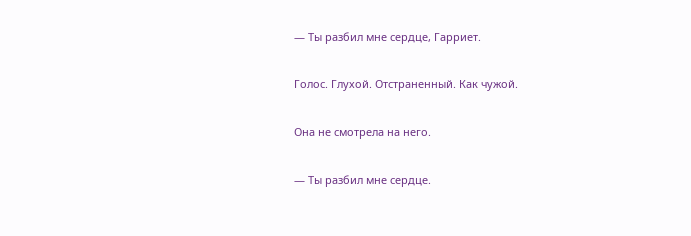— Ты разбил мне сердце, Гарриет.

Голос. Глухой. Отстраненный. Как чужой.

Она не смотрела на него.

— Ты разбил мне сердце.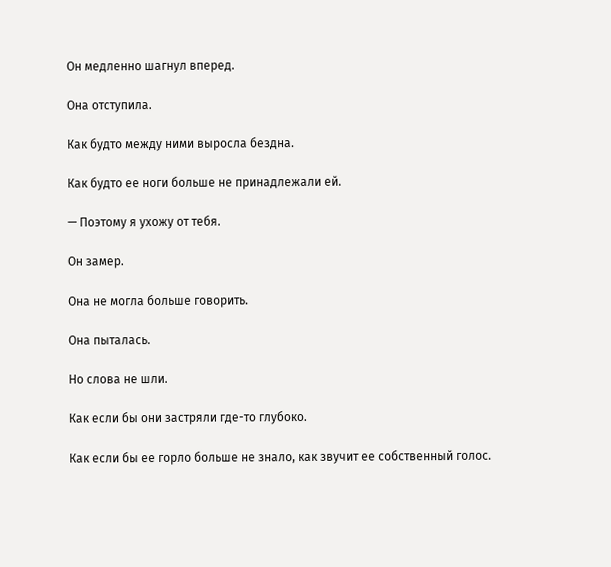Он медленно шагнул вперед.

Она отступила.

Как будто между ними выросла бездна.

Как будто ее ноги больше не принадлежали ей.

— Поэтому я ухожу от тебя.

Он замер.

Она не могла больше говорить.

Она пыталась.

Но слова не шли.

Как если бы они застряли где-то глубоко.

Как если бы ее горло больше не знало, как звучит ее собственный голос.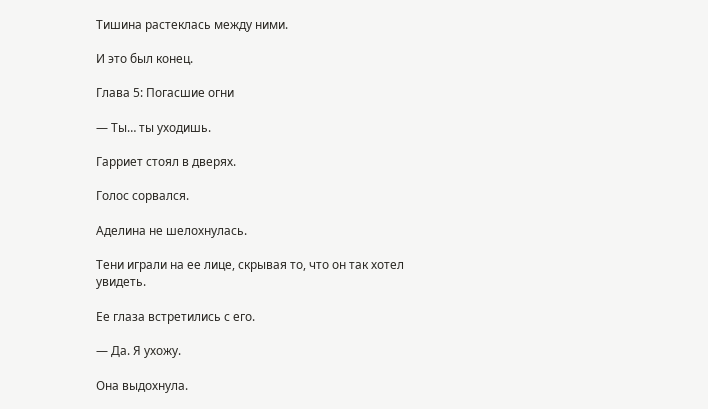Тишина растеклась между ними.

И это был конец.

Глава 5: Погасшие огни

— Ты… ты уходишь.

Гарриет стоял в дверях.

Голос сорвался.

Аделина не шелохнулась.

Тени играли на ее лице, скрывая то, что он так хотел увидеть.

Ее глаза встретились с его.

— Да. Я ухожу.

Она выдохнула.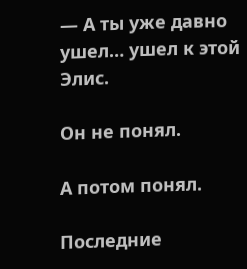— А ты уже давно ушел… ушел к этой Элис.

Он не понял.

А потом понял.

Последние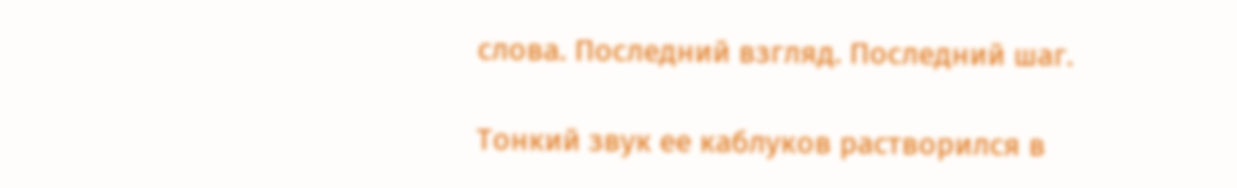слова. Последний взгляд. Последний шаг.

Тонкий звук ее каблуков растворился в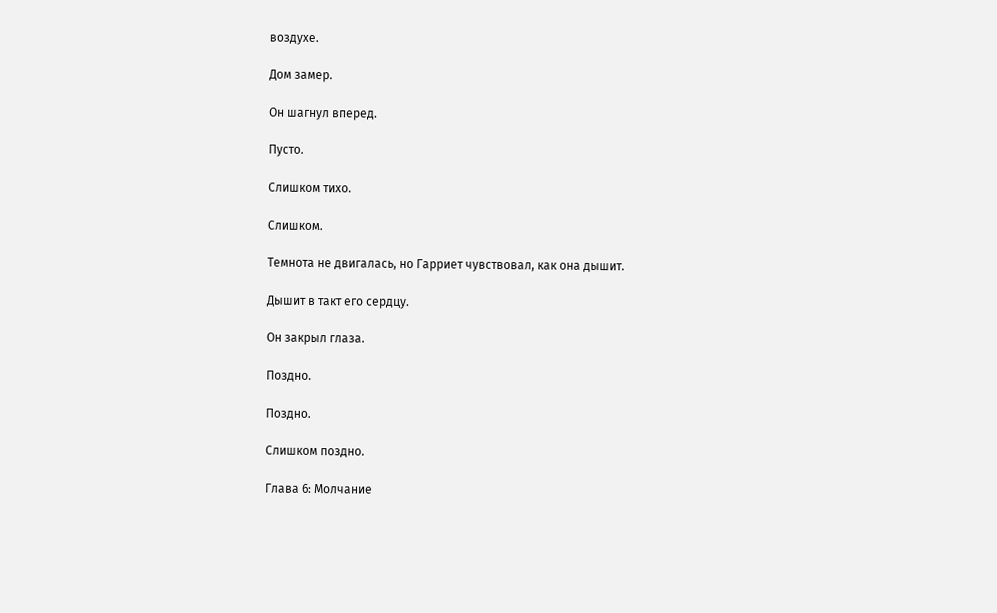воздухе.

Дом замер.

Он шагнул вперед.

Пусто.

Слишком тихо.

Слишком.

Темнота не двигалась, но Гарриет чувствовал, как она дышит.

Дышит в такт его сердцу.

Он закрыл глаза.

Поздно.

Поздно.

Слишком поздно.

Глава 6: Молчание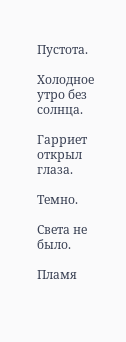Пустота.

Холодное утро без солнца.

Гарриет открыл глаза.

Темно.

Света не было.

Пламя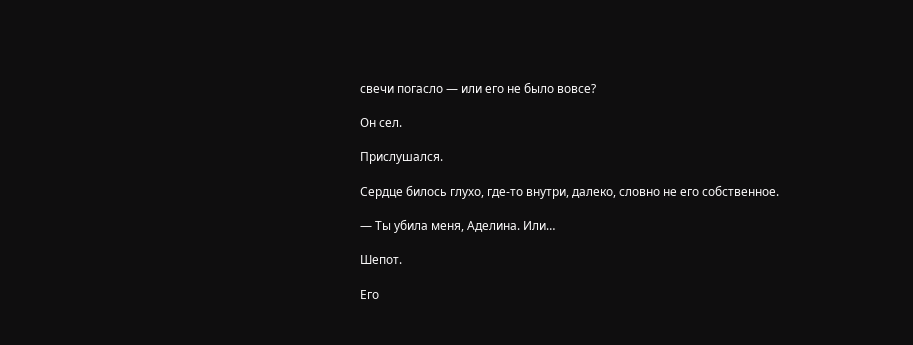свечи погасло — или его не было вовсе?

Он сел.

Прислушался.

Сердце билось глухо, где-то внутри, далеко, словно не его собственное.

— Ты убила меня, Аделина. Или…

Шепот.

Его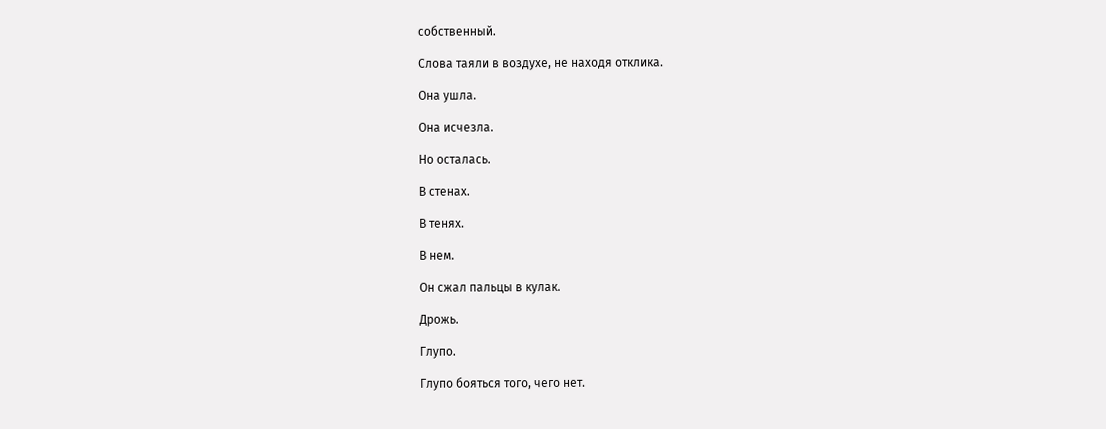собственный.

Слова таяли в воздухе, не находя отклика.

Она ушла.

Она исчезла.

Но осталась.

В стенах.

В тенях.

В нем.

Он сжал пальцы в кулак.

Дрожь.

Глупо.

Глупо бояться того, чего нет.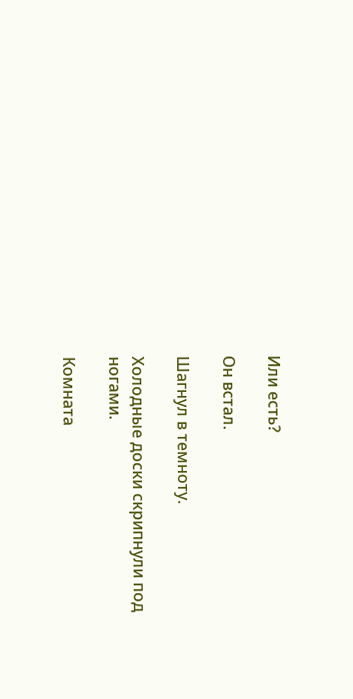Или есть?

Он встал.

Шагнул в темноту.

Холодные доски скрипнули под ногами.

Комната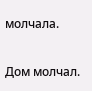молчала.

Дом молчал.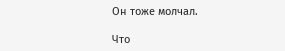Он тоже молчал.

Что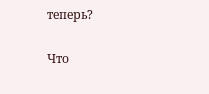теперь?

Что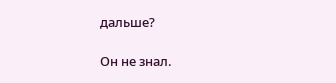дальше?

Он не знал.